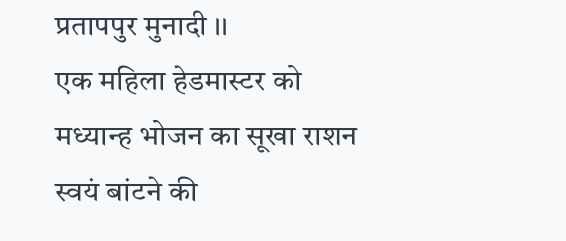प्रतापपुर मुनादी ।।
एक महिला हेडमास्टर को मध्यान्ह भोजन का सूखा राशन स्वयं बांटने की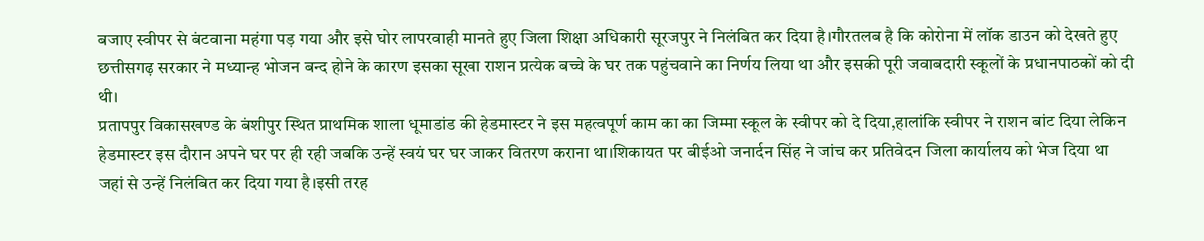बजाए स्वीपर से बंटवाना महंगा पड़ गया और इसे घोर लापरवाही मानते हुए जिला शिक्षा अधिकारी सूरजपुर ने निलंबित कर दिया है।गौरतलब है कि कोरोना में लॉक डाउन को देखते हुए छत्तीसगढ़ सरकार ने मध्यान्ह भोजन बन्द होने के कारण इसका सूखा राशन प्रत्येक बच्चे के घर तक पहुंचवाने का निर्णय लिया था और इसकी पूरी जवाबदारी स्कूलों के प्रधानपाठकों को दी थी।
प्रतापपुर विकासखण्ड के बंशीपुर स्थित प्राथमिक शाला धूमाडांड की हेडमास्टर ने इस महत्वपूर्ण काम का का जिम्मा स्कूल के स्वीपर को दे दिया,हालांकि स्वीपर ने राशन बांट दिया लेकिन हेडमास्टर इस दौरान अपने घर पर ही रही जबकि उन्हें स्वयं घर घर जाकर वितरण कराना था।शिकायत पर बीईओ जनार्दन सिंह ने जांच कर प्रतिवेदन जिला कार्यालय को भेज दिया था जहां से उन्हें निलंबित कर दिया गया है।इसी तरह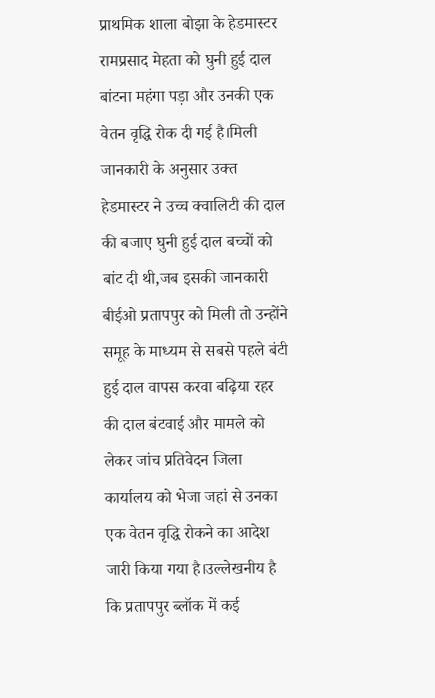प्राथमिक शाला बोझा के हेडमास्टर रामप्रसाद मेहता को घुनी हुई दाल बांटना महंगा पड़ा और उनकी एक वेतन वृद्धि रोक दी गई है।मिली जानकारी के अनुसार उक्त हेडमास्टर ने उच्च क्वालिटी की दाल की बजाए घुनी हुई दाल बच्चों को बांट दी थी,जब इसकी जानकारी बीईओ प्रतापपुर को मिली तो उन्होंने समूह के माध्यम से सबसे पहले बंटी हुई दाल वापस करवा बढ़िया रहर की दाल बंटवाई और मामले को लेकर जांच प्रतिवेदन जिला कार्यालय को भेजा जहां से उनका एक वेतन वृद्धि रोकने का आदेश जारी किया गया है।उल्लेखनीय है कि प्रतापपुर ब्लॉक में कई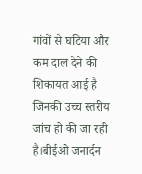गांवों से घटिया और कम दाल देने की शिकायत आई है जिनकी उच्च स्तरीय जांच हो की जा रही है।बीईओ जनार्दन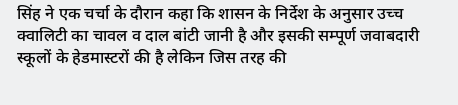सिंह ने एक चर्चा के दौरान कहा कि शासन के निर्देश के अनुसार उच्च क्वालिटी का चावल व दाल बांटी जानी है और इसकी सम्पूर्ण जवाबदारी स्कूलों के हेडमास्टरों की है लेकिन जिस तरह की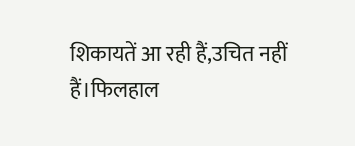शिकायतें आ रही हैं,उचित नहीं हैं।फिलहाल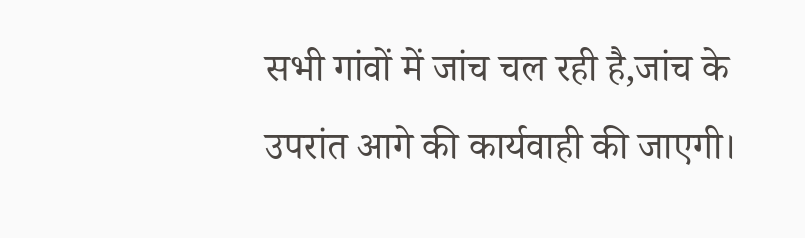सभी गांवों में जांच चल रही है,जांच के उपरांत आगे की कार्यवाही की जाएगी।